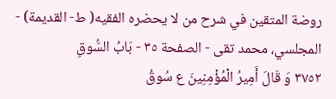روضة المتقين في شرح من لا يحضره الفقيه( ط- القديمة) - المجلسي، محمد تقى - الصفحة ٣٥ - بَابُ السُّوقِ
٣٧٥٢ وَ قَالَ أَمِيرُ الْمُؤْمِنِينَ ع سُوقُ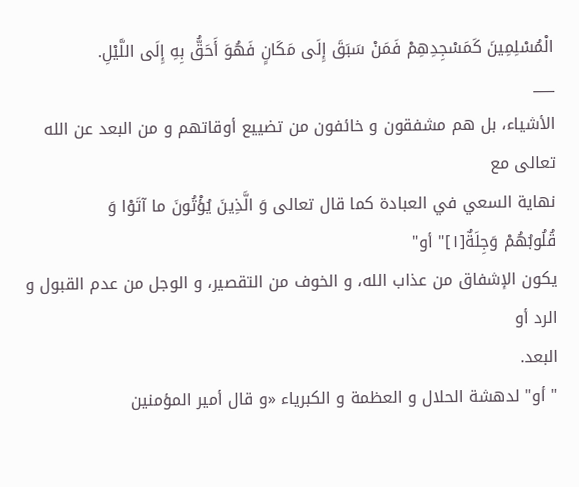الْمُسْلِمِينَ كَمَسْجِدِهِمْ فَمَنْ سَبَقَ إِلَى مَكَانٍ فَهُوَ أَحَقُّ بِهِ إِلَى اللَّيْلِ.
___
الأشياء، بل هم مشفقون و خائفون من تضييع أوقاتهم و من البعد عن الله تعالى مع
نهاية السعي في العبادة كما قال تعالى وَ الَّذِينَ يُؤْتُونَ ما آتَوْا وَ
قُلُوبُهُمْ وَجِلَةٌ[١]" أو"
يكون الإشفاق من عذاب الله، و الخوف من التقصير، و الوجل من عدم القبول و الرد أو
البعد.
" أو" لدهشة الحلال و العظمة و الكبرياء «و قال أمير المؤمنين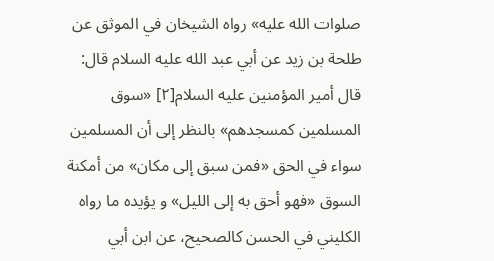صلوات الله عليه» رواه الشيخان في الموثق عن طلحة بن زيد عن أبي عبد الله عليه السلام قال: قال أمير المؤمنين عليه السلام[٢] «سوق المسلمين كمسجدهم» بالنظر إلى أن المسلمين سواء في الحق «فمن سبق إلى مكان» من أمكنة السوق «فهو أحق به إلى الليل» و يؤيده ما رواه الكليني في الحسن كالصحيح، عن ابن أبي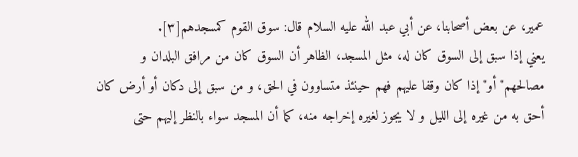عمير، عن بعض أصحابنا، عن أبي عبد الله عليه السلام قال: سوق القوم كمسجدهم[٣].
يعني إذا سبق إلى السوق كان له، مثل المسجد، الظاهر أن السوق كان من مرافق البلدان و مصالحهم" أو" إذا كان وقفا عليهم فهم حينئذ متساوون في الحق، و من سبق إلى دكان أو أرض كان أحق به من غيره إلى الليل و لا يجوز لغيره إخراجه منه، كما أن المسجد سواء بالنظر إليهم حتى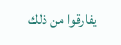يفارقوا من ذلك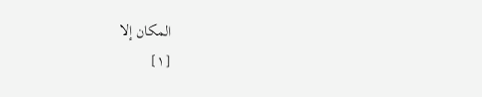المكان إلا
[١]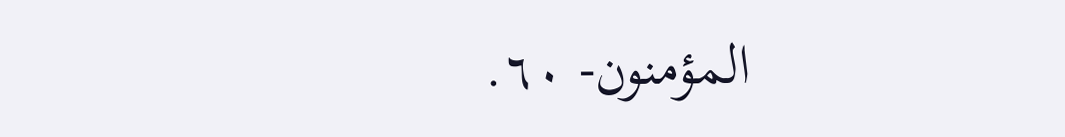المؤمنون- ٦٠.